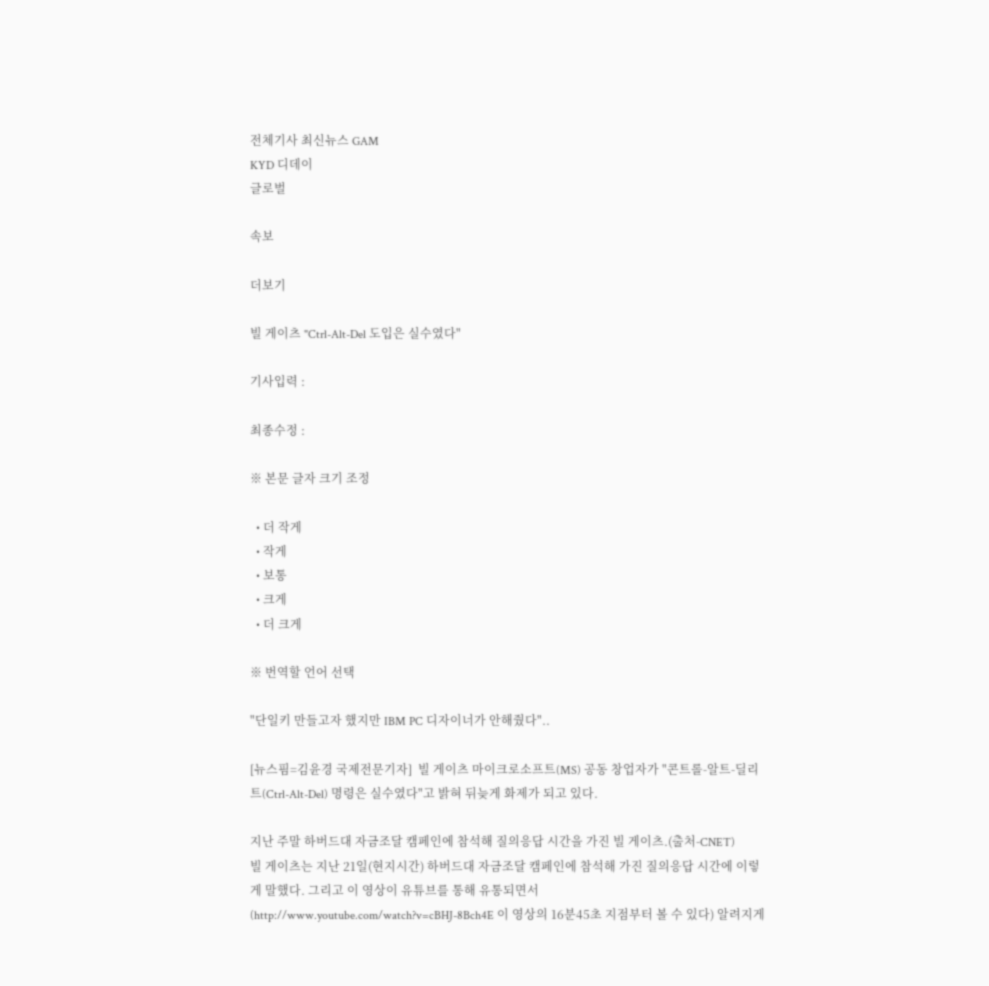전체기사 최신뉴스 GAM
KYD 디데이
글로벌

속보

더보기

빌 게이츠 "Ctrl-Alt-Del 도입은 실수였다"

기사입력 :

최종수정 :

※ 본문 글자 크기 조정

  • 더 작게
  • 작게
  • 보통
  • 크게
  • 더 크게

※ 번역할 언어 선택

"단일키 만들고자 했지만 IBM PC 디자이너가 안해줬다"..

[뉴스핌=김윤경 국제전문기자]  빌 게이츠 마이크로소프트(MS) 공동 창업자가 "콘트롤-알트-딜리트(Ctrl-Alt-Del) 명령은 실수였다"고 밝혀 뒤늦게 화제가 되고 있다.

지난 주말 하버드대 자금조달 캠페인에 참석해 질의응답 시간을 가진 빌 게이츠.(출처-CNET)
빌 게이츠는 지난 21일(현지시간) 하버드대 자금조달 캠페인에 참석해 가진 질의응답 시간에 이렇게 말했다. 그리고 이 영상이 유튜브를 통해 유통되면서 (http://www.youtube.com/watch?v=cBHJ-8Bch4E 이 영상의 16분45초 지점부터 볼 수 있다) 알려지게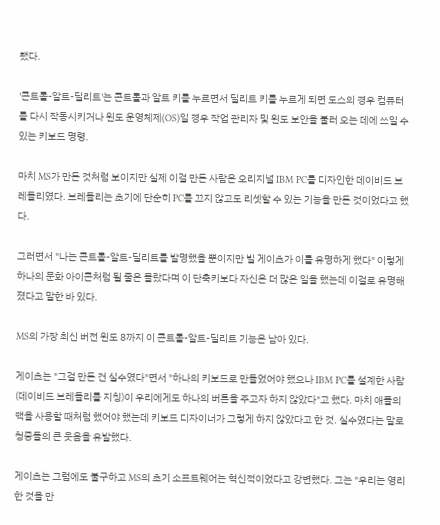됐다.

'콘트롤-알트-딜리트'는 콘트롤과 알트 키를 누르면서 딜리트 키를 누르게 되면 도스의 경우 컴퓨터를 다시 작동시키거나 윈도 운영체제(OS)일 경우 작업 관리자 및 윈도 보안을 불러 오는 데에 쓰일 수 있는 키보드 명령.

마치 MS가 만든 것처럼 보이지만 실제 이걸 만든 사람은 오리지널 IBM PC를 디자인한 데이비드 브레들리였다. 브레들리는 초기에 단순히 PC를 끄지 않고도 리셋할 수 있는 기능을 만든 것이었다고 했다.

그러면서 "나는 콘트롤-알트-딜리트를 발명했을 뿐이지만 빌 게이츠가 이를 유명하게 했다" 이렇게 하나의 문화 아이콘처럼 될 줄은 몰랐다며 이 단축키보다 자신은 더 많은 일을 했는데 이걸로 유명해졌다고 말한 바 있다.

MS의 가장 최신 버전 윈도 8까지 이 콘트롤-알트-딜리트 기능은 남아 있다.

게이츠는 "그걸 만든 건 실수였다"면서 "하나의 키보드로 만들었어야 했으나 IBM PC를 설계한 사람(데이비드 브레들리를 지칭)이 우리에게도 하나의 버튼을 주고자 하지 않았다"고 했다. 마치 애플의 맥을 사용할 때처럼 했어야 했는데 키보드 디자이너가 그렇게 하지 않았다고 한 것. 실수였다는 말로 청중들의 큰 웃음을 유발했다.

게이츠는 그럼에도 불구하고 MS의 초기 소프트웨어는 혁신적이었다고 강변했다. 그는 "우리는 영리한 것을 만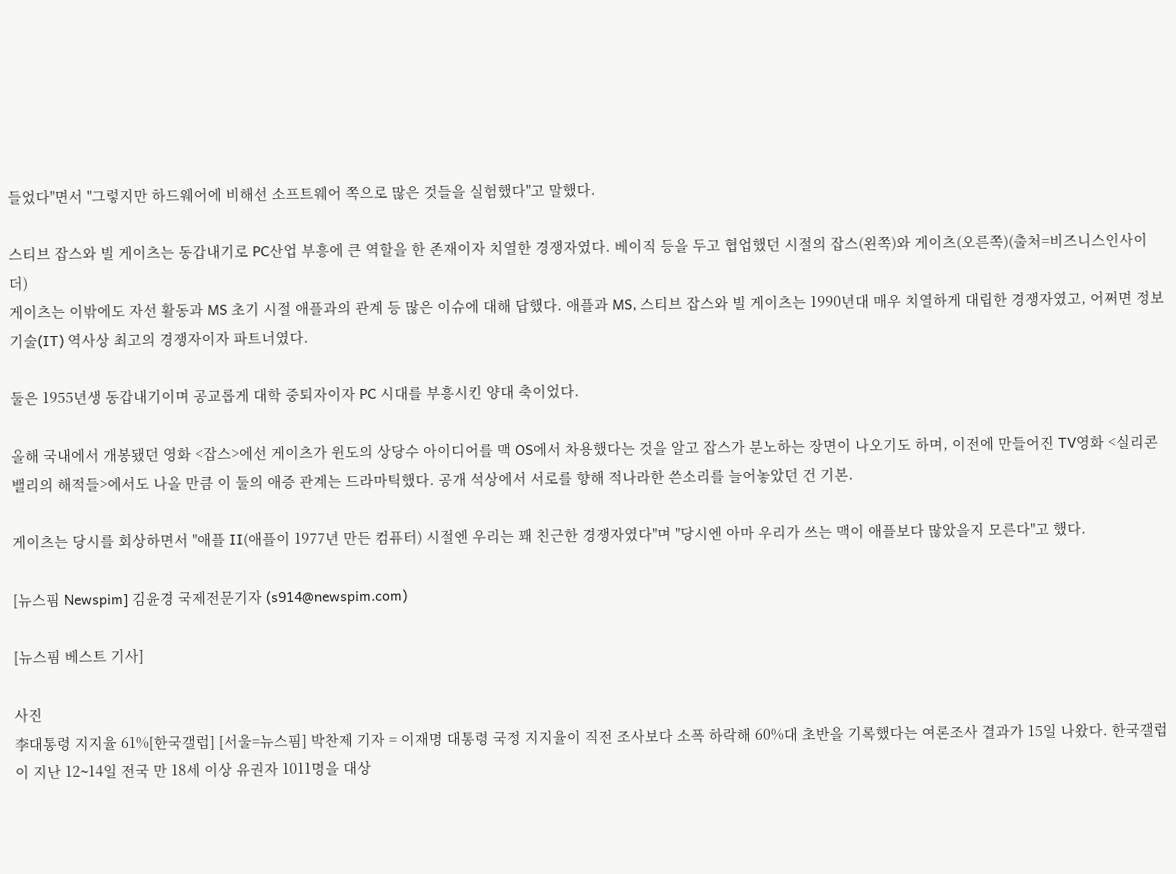들었다"면서 "그렇지만 하드웨어에 비해선 소프트웨어 쪽으로 많은 것들을 실험했다"고 말했다.

스티브 잡스와 빌 게이츠는 동갑내기로 PC산업 부흥에 큰 역할을 한 존재이자 치열한 경쟁자였다. 베이직 등을 두고 협업했던 시절의 잡스(왼쪽)와 게이츠(오른쪽)(출처=비즈니스인사이더)
게이츠는 이밖에도 자선 활동과 MS 초기 시절 애플과의 관계 등 많은 이슈에 대해 답했다. 애플과 MS, 스티브 잡스와 빌 게이츠는 1990년대 매우 치열하게 대립한 경쟁자였고, 어쩌면 정보기술(IT) 역사상 최고의 경쟁자이자 파트너였다.

둘은 1955년생 동갑내기이며 공교롭게 대학 중퇴자이자 PC 시대를 부흥시킨 양대 축이었다.

올해 국내에서 개봉됐던 영화 <잡스>에선 게이츠가 윈도의 상당수 아이디어를 맥 OS에서 차용했다는 것을 알고 잡스가 분노하는 장면이 나오기도 하며, 이전에 만들어진 TV영화 <실리콘밸리의 해적들>에서도 나올 만큼 이 둘의 애증 관계는 드라마틱했다. 공개 석상에서 서로를 향해 적나라한 쓴소리를 늘어놓았던 건 기본.

게이츠는 당시를 회상하면서 "애플 II(애플이 1977년 만든 컴퓨터) 시절엔 우리는 꽤 친근한 경쟁자였다"며 "당시엔 아마 우리가 쓰는 맥이 애플보다 많았을지 모른다"고 했다.

[뉴스핌 Newspim] 김윤경 국제전문기자 (s914@newspim.com)

[뉴스핌 베스트 기사]

사진
李대통령 지지율 61%[한국갤럽] [서울=뉴스핌] 박찬제 기자 = 이재명 대통령 국정 지지율이 직전 조사보다 소폭 하락해 60%대 초반을 기록했다는 여론조사 결과가 15일 나왔다. 한국갤럽이 지난 12∼14일 전국 만 18세 이상 유권자 1011명을 대상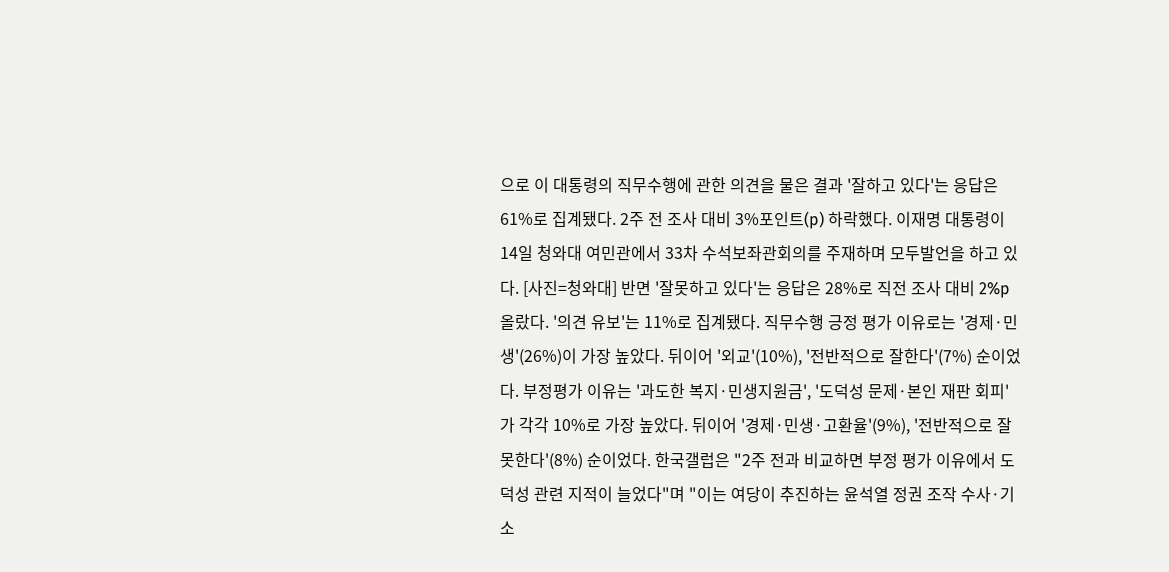으로 이 대통령의 직무수행에 관한 의견을 물은 결과 '잘하고 있다'는 응답은 61%로 집계됐다. 2주 전 조사 대비 3%포인트(p) 하락했다. 이재명 대통령이 14일 청와대 여민관에서 33차 수석보좌관회의를 주재하며 모두발언을 하고 있다. [사진=청와대] 반면 '잘못하고 있다'는 응답은 28%로 직전 조사 대비 2%p 올랐다. '의견 유보'는 11%로 집계됐다. 직무수행 긍정 평가 이유로는 '경제·민생'(26%)이 가장 높았다. 뒤이어 '외교'(10%), '전반적으로 잘한다'(7%) 순이었다. 부정평가 이유는 '과도한 복지·민생지원금', '도덕성 문제·본인 재판 회피'가 각각 10%로 가장 높았다. 뒤이어 '경제·민생·고환율'(9%), '전반적으로 잘못한다'(8%) 순이었다. 한국갤럽은 "2주 전과 비교하면 부정 평가 이유에서 도덕성 관련 지적이 늘었다"며 "이는 여당이 추진하는 윤석열 정권 조작 수사·기소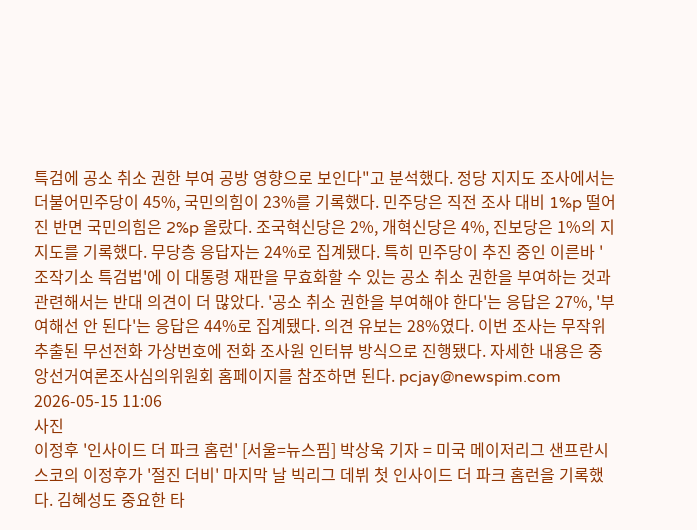특검에 공소 취소 권한 부여 공방 영향으로 보인다"고 분석했다. 정당 지지도 조사에서는 더불어민주당이 45%, 국민의힘이 23%를 기록했다. 민주당은 직전 조사 대비 1%p 떨어진 반면 국민의힘은 2%p 올랐다. 조국혁신당은 2%, 개혁신당은 4%, 진보당은 1%의 지지도를 기록했다. 무당층 응답자는 24%로 집계됐다. 특히 민주당이 추진 중인 이른바 '조작기소 특검법'에 이 대통령 재판을 무효화할 수 있는 공소 취소 권한을 부여하는 것과 관련해서는 반대 의견이 더 많았다. '공소 취소 권한을 부여해야 한다'는 응답은 27%, '부여해선 안 된다'는 응답은 44%로 집계됐다. 의견 유보는 28%였다. 이번 조사는 무작위 추출된 무선전화 가상번호에 전화 조사원 인터뷰 방식으로 진행됐다. 자세한 내용은 중앙선거여론조사심의위원회 홈페이지를 참조하면 된다. pcjay@newspim.com 2026-05-15 11:06
사진
이정후 '인사이드 더 파크 홈런' [서울=뉴스핌] 박상욱 기자 = 미국 메이저리그 샌프란시스코의 이정후가 '절진 더비' 마지막 날 빅리그 데뷔 첫 인사이드 더 파크 홈런을 기록했다. 김혜성도 중요한 타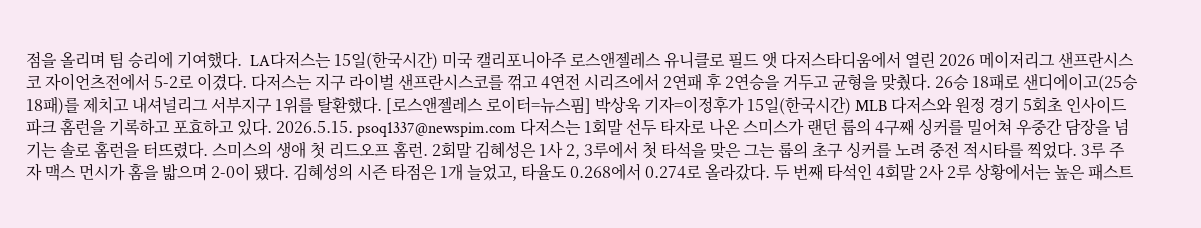점을 올리며 팀 승리에 기여했다.  LA다저스는 15일(한국시간) 미국 캘리포니아주 로스앤젤레스 유니클로 필드 앳 다저스타디움에서 열린 2026 메이저리그 샌프란시스코 자이언츠전에서 5-2로 이겼다. 다저스는 지구 라이벌 샌프란시스코를 꺾고 4연전 시리즈에서 2연패 후 2연승을 거두고 균형을 맞췄다. 26승 18패로 샌디에이고(25승 18패)를 제치고 내셔널리그 서부지구 1위를 탈환했다. [로스앤젤레스 로이터=뉴스핌] 박상욱 기자=이정후가 15일(한국시간) MLB 다저스와 원정 경기 5회초 인사이드 파크 홈런을 기록하고 포효하고 있다. 2026.5.15. psoq1337@newspim.com 다저스는 1회말 선두 타자로 나온 스미스가 랜던 룹의 4구째 싱커를 밀어쳐 우중간 담장을 넘기는 솔로 홈런을 터뜨렸다. 스미스의 생애 첫 리드오프 홈런. 2회말 김혜성은 1사 2, 3루에서 첫 타석을 맞은 그는 룹의 초구 싱커를 노려 중전 적시타를 찍었다. 3루 주자 맥스 먼시가 홈을 밟으며 2-0이 됐다. 김혜성의 시즌 타점은 1개 늘었고, 타율도 0.268에서 0.274로 올라갔다. 두 번째 타석인 4회말 2사 2루 상황에서는 높은 패스트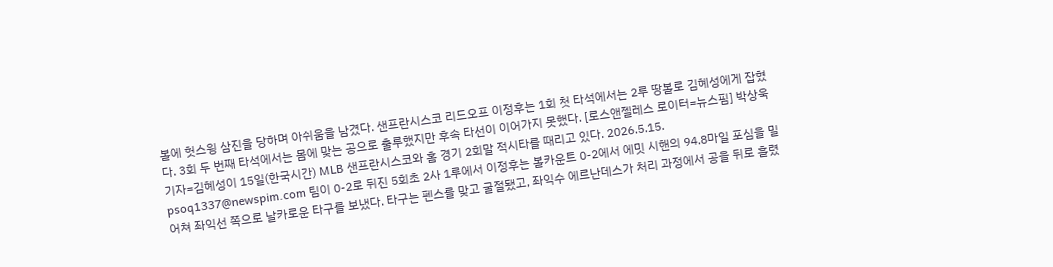볼에 헛스윙 삼진을 당하며 아쉬움을 남겼다. 샌프란시스코 리드오프 이정후는 1회 첫 타석에서는 2루 땅볼로 김혜성에게 잡혔다. 3회 두 번째 타석에서는 몸에 맞는 공으로 출루했지만 후속 타선이 이어가지 못했다. [로스앤젤레스 로이터=뉴스핌] 박상욱 기자=김혜성이 15일(한국시간) MLB 샌프란시스코와 홈 경기 2회말 적시타를 때리고 있다. 2026.5.15. psoq1337@newspim.com 팀이 0-2로 뒤진 5회초 2사 1루에서 이정후는 볼카운트 0-2에서 에밋 시핸의 94.8마일 포심을 밀어쳐 좌익선 쪽으로 날카로운 타구를 보냈다. 타구는 펜스를 맞고 굴절됐고, 좌익수 에르난데스가 처리 과정에서 공을 뒤로 흘렸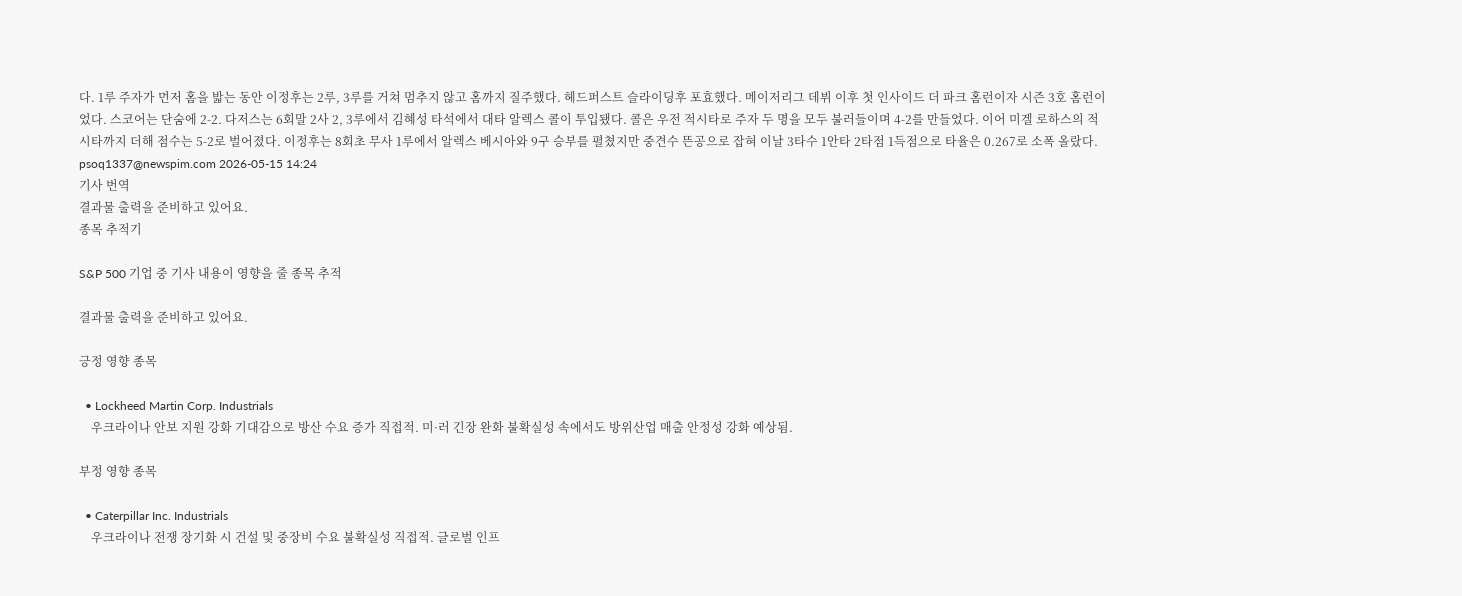다. 1루 주자가 먼저 홈을 밟는 동안 이정후는 2루, 3루를 거쳐 멈추지 않고 홈까지 질주했다. 헤드퍼스트 슬라이딩후 포효했다. 메이저리그 데뷔 이후 첫 인사이드 더 파크 홈런이자 시즌 3호 홈런이었다. 스코어는 단숨에 2-2. 다저스는 6회말 2사 2, 3루에서 김혜성 타석에서 대타 알렉스 콜이 투입됐다. 콜은 우전 적시타로 주자 두 명을 모두 불러들이며 4-2를 만들었다. 이어 미겔 로하스의 적시타까지 더해 점수는 5-2로 벌어졌다. 이정후는 8회초 무사 1루에서 알렉스 베시아와 9구 승부를 펼쳤지만 중견수 뜬공으로 잡혀 이날 3타수 1안타 2타점 1득점으로 타율은 0.267로 소폭 올랐다. psoq1337@newspim.com 2026-05-15 14:24
기사 번역
결과물 출력을 준비하고 있어요.
종목 추적기

S&P 500 기업 중 기사 내용이 영향을 줄 종목 추적

결과물 출력을 준비하고 있어요.

긍정 영향 종목

  • Lockheed Martin Corp. Industrials
    우크라이나 안보 지원 강화 기대감으로 방산 수요 증가 직접적. 미·러 긴장 완화 불확실성 속에서도 방위산업 매출 안정성 강화 예상됨.

부정 영향 종목

  • Caterpillar Inc. Industrials
    우크라이나 전쟁 장기화 시 건설 및 중장비 수요 불확실성 직접적. 글로벌 인프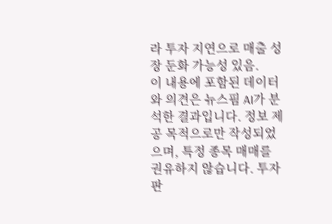라 투자 지연으로 매출 성장 둔화 가능성 있음.
이 내용에 포함된 데이터와 의견은 뉴스핌 AI가 분석한 결과입니다. 정보 제공 목적으로만 작성되었으며, 특정 종목 매매를 권유하지 않습니다. 투자 판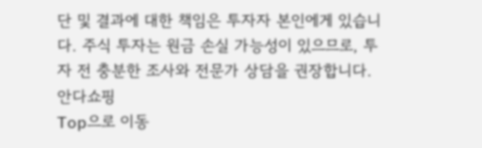단 및 결과에 대한 책임은 투자자 본인에게 있습니다. 주식 투자는 원금 손실 가능성이 있으므로, 투자 전 충분한 조사와 전문가 상담을 권장합니다.
안다쇼핑
Top으로 이동